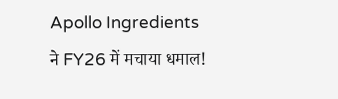Apollo Ingredients ने FY26 में मचाया धमाल!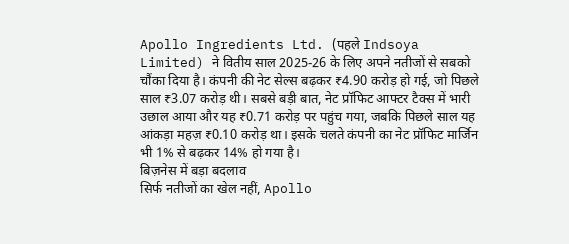Apollo Ingredients Ltd. (पहले Indsoya Limited) ने वितीय साल 2025-26 के लिए अपने नतीजों से सबको चौंका दिया है। कंपनी की नेट सेल्स बढ़कर ₹4.90 करोड़ हो गई, जो पिछले साल ₹3.07 करोड़ थी। सबसे बड़ी बात, नेट प्रॉफिट आफ्टर टैक्स में भारी उछाल आया और यह ₹0.71 करोड़ पर पहुंच गया, जबकि पिछले साल यह आंकड़ा महज़ ₹0.10 करोड़ था। इसके चलते कंपनी का नेट प्रॉफिट मार्जिन भी 1% से बढ़कर 14% हो गया है।
बिज़नेस में बड़ा बदलाव
सिर्फ नतीजों का खेल नहीं, Apollo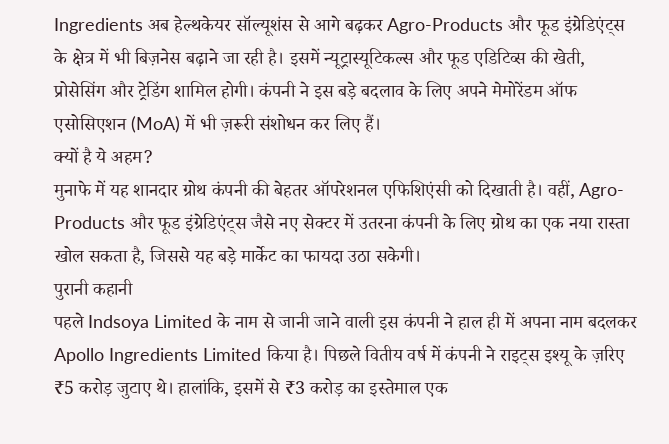Ingredients अब हेल्थकेयर सॉल्यूशंस से आगे बढ़कर Agro-Products और फूड इंग्रेडिएंट्स के क्षेत्र में भी बिज़नेस बढ़ाने जा रही है। इसमें न्यूट्रास्यूटिकल्स और फूड एडिटिव्स की खेती, प्रोसेसिंग और ट्रेडिंग शामिल होगी। कंपनी ने इस बड़े बदलाव के लिए अपने मेमोरेंडम ऑफ एसोसिएशन (MoA) में भी ज़रूरी संशोधन कर लिए हैं।
क्यों है ये अहम?
मुनाफे में यह शानदार ग्रोथ कंपनी की बेहतर ऑपरेशनल एफिशिएंसी को दिखाती है। वहीं, Agro-Products और फूड इंग्रेडिएंट्स जैसे नए सेक्टर में उतरना कंपनी के लिए ग्रोथ का एक नया रास्ता खोल सकता है, जिससे यह बड़े मार्केट का फायदा उठा सकेगी।
पुरानी कहानी
पहले Indsoya Limited के नाम से जानी जाने वाली इस कंपनी ने हाल ही में अपना नाम बदलकर Apollo Ingredients Limited किया है। पिछले वितीय वर्ष में कंपनी ने राइट्स इश्यू के ज़रिए ₹5 करोड़ जुटाए थे। हालांकि, इसमें से ₹3 करोड़ का इस्तेमाल एक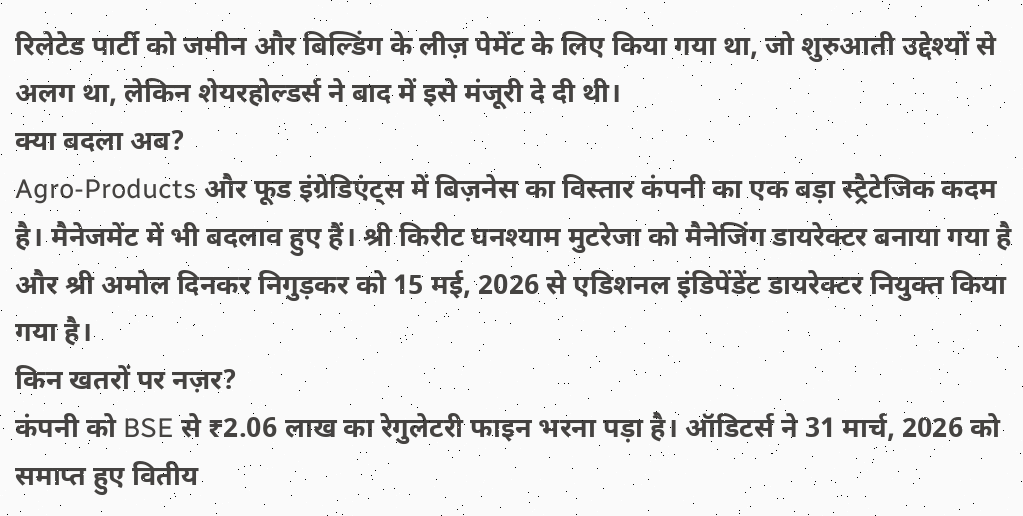रिलेटेड पार्टी को जमीन और बिल्डिंग के लीज़ पेमेंट के लिए किया गया था, जो शुरुआती उद्देश्यों से अलग था, लेकिन शेयरहोल्डर्स ने बाद में इसे मंजूरी दे दी थी।
क्या बदला अब?
Agro-Products और फूड इंग्रेडिएंट्स में बिज़नेस का विस्तार कंपनी का एक बड़ा स्ट्रैटेजिक कदम है। मैनेजमेंट में भी बदलाव हुए हैं। श्री किरीट घनश्याम मुटरेजा को मैनेजिंग डायरेक्टर बनाया गया है और श्री अमोल दिनकर निगुड़कर को 15 मई, 2026 से एडिशनल इंडिपेंडेंट डायरेक्टर नियुक्त किया गया है।
किन खतरों पर नज़र?
कंपनी को BSE से ₹2.06 लाख का रेगुलेटरी फाइन भरना पड़ा है। ऑडिटर्स ने 31 मार्च, 2026 को समाप्त हुए वितीय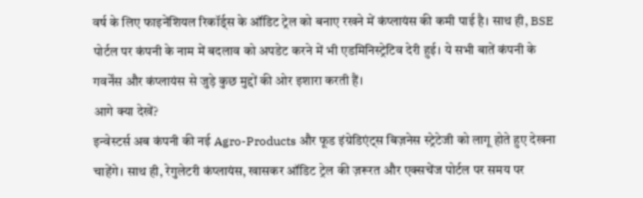वर्ष के लिए फाइनेंशियल रिकॉर्ड्स के ऑडिट ट्रेल को बनाए रखने में कंप्लायंस की कमी पाई है। साथ ही, BSE पोर्टल पर कंपनी के नाम में बदलाव को अपडेट करने में भी एडमिनिस्ट्रेटिव देरी हुई। ये सभी बातें कंपनी के गवर्नेंस और कंप्लायंस से जुड़े कुछ मुद्दों की ओर इशारा करती हैं।
आगे क्या देखें?
इन्वेस्टर्स अब कंपनी की नई Agro-Products और फूड इंग्रेडिएंट्स बिज़नेस स्ट्रेटेजी को लागू होते हुए देखना चाहेंगे। साथ ही, रेगुलेटरी कंप्लायंस, खासकर ऑडिट ट्रेल की ज़रूरत और एक्सचेंज पोर्टल पर समय पर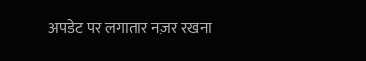अपडेट पर लगातार नज़र रखना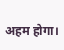अहम होगा।